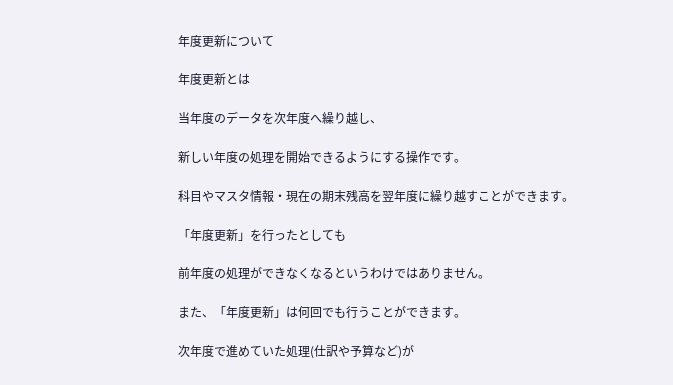年度更新について

年度更新とは

当年度のデータを次年度へ繰り越し、

新しい年度の処理を開始できるようにする操作です。

科目やマスタ情報・現在の期末残高を翌年度に繰り越すことができます。

「年度更新」を行ったとしても

前年度の処理ができなくなるというわけではありません。

また、「年度更新」は何回でも行うことができます。

次年度で進めていた処理(仕訳や予算など)が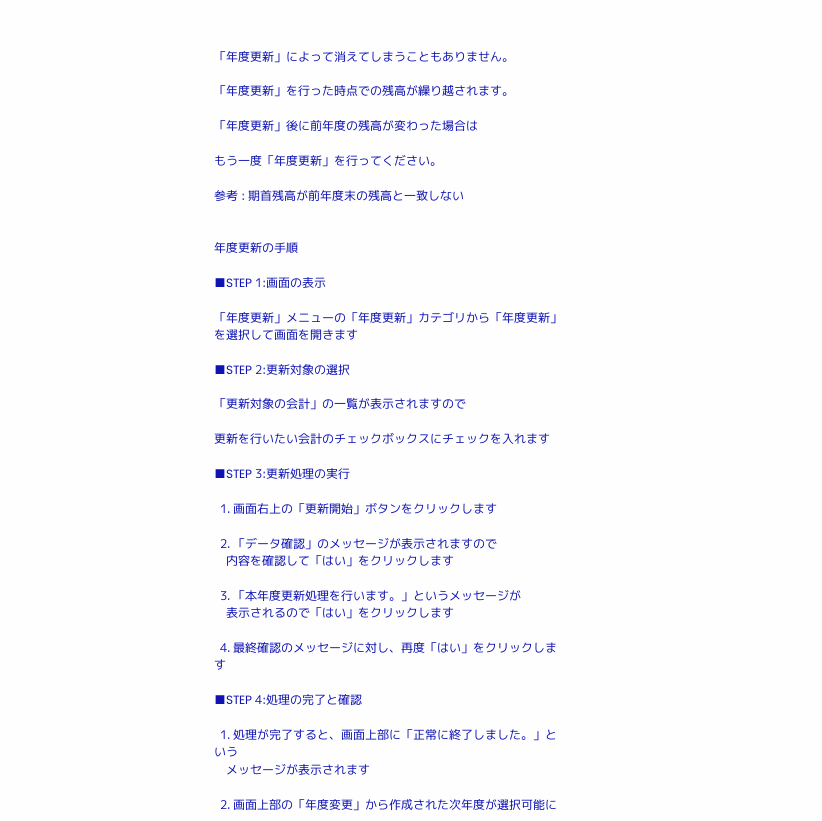「年度更新」によって消えてしまうこともありません。

「年度更新」を行った時点での残高が繰り越されます。

「年度更新」後に前年度の残高が変わった場合は

もう一度「年度更新」を行ってください。

参考 : 期首残高が前年度末の残高と一致しない


年度更新の手順

■STEP 1:画面の表示

「年度更新」メニューの「年度更新」カテゴリから「年度更新」を選択して画面を開きます

■STEP 2:更新対象の選択

「更新対象の会計」の一覧が表示されますので

更新を行いたい会計のチェックボックスにチェックを入れます

■STEP 3:更新処理の実行

  1. 画面右上の「更新開始」ボタンをクリックします

  2. 「データ確認」のメッセージが表示されますので
    内容を確認して「はい」をクリックします

  3. 「本年度更新処理を行います。」というメッセージが
    表示されるので「はい」をクリックします

  4. 最終確認のメッセージに対し、再度「はい」をクリックします

■STEP 4:処理の完了と確認

  1. 処理が完了すると、画面上部に「正常に終了しました。」という
    メッセージが表示されます

  2. 画面上部の「年度変更」から作成された次年度が選択可能に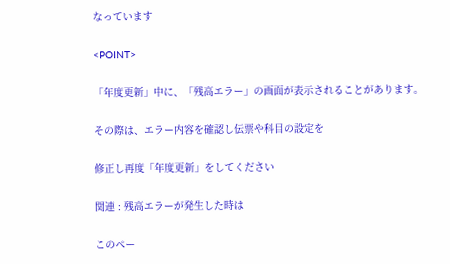なっています

<POINT>

「年度更新」中に、「残高エラー」の画面が表示されることがあります。

その際は、エラー内容を確認し伝票や科目の設定を

修正し再度「年度更新」をしてください

関連 : 残高エラーが発生した時は

このペー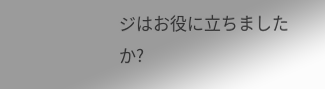ジはお役に立ちましたか?